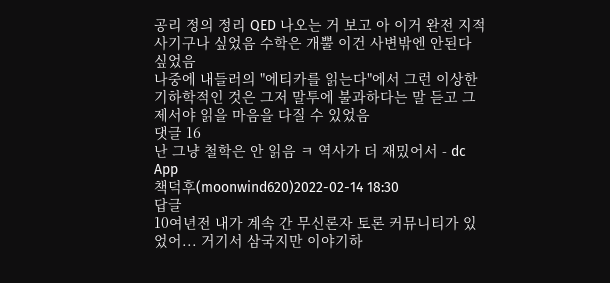공리 정의 정리 QED 나오는 거 보고 아 이거 완전 지적 사기구나 싶었음 수학은 개뿔 이건 사변밖엔 안된다 싶었음
나중에 내들러의 "에티카를 읽는다"에서 그런 이상한 기하학적인 것은 그저 말투에 불과하다는 말 듣고 그제서야 읽을 마음을 다질 수 있었음
댓글 16
난 그냥 철학은 안 읽음 ㅋ 역사가 더 재밌어서 - dc App
책덕후(moonwind620)2022-02-14 18:30
답글
10여년전 내가 계속 간 무신론자 토론 커뮤니티가 있었어... 거기서 삼국지만 이야기하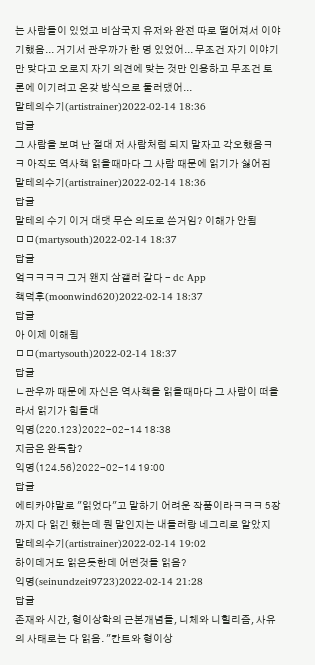는 사람들이 있었고 비삼국지 유저와 완전 따로 떨어져서 이야기했음... 거기서 관우까가 한 명 있었어... 무조건 자기 이야기만 맞다고 오로지 자기 의견에 맞는 것만 인용하고 무조건 토론에 이기려고 온갖 방식으로 둘러댔어...
말테의수기(artistrainer)2022-02-14 18:36
답글
그 사람을 보며 난 절대 저 사람처럼 되지 말자고 각오했음ㅋㅋ 아직도 역사책 읽을때마다 그 사람 때문에 읽기가 싫어짐
말테의수기(artistrainer)2022-02-14 18:36
답글
말테의 수기 이거 대댓 무슨 의도로 쓴거임? 이해가 안됨
ㅁㅁ(martysouth)2022-02-14 18:37
답글
엌ㅋㅋㅋㅋ 그거 왠지 삼갤러 같다 - dc App
책덕후(moonwind620)2022-02-14 18:37
답글
아 이제 이해됨
ㅁㅁ(martysouth)2022-02-14 18:37
답글
ㄴ관우까 때문에 자신은 역사책을 읽을때마다 그 사람이 떠올라서 읽기가 힘들대
익명(220.123)2022-02-14 18:38
지금은 완독함?
익명(124.56)2022-02-14 19:00
답글
에티카야말로 "읽었다"고 말하기 어려운 작품이라ㅋㅋㅋ 5장까지 다 읽긴 했는데 뭔 말인지는 내들러랑 네그리로 알았지
말테의수기(artistrainer)2022-02-14 19:02
하이데거도 읽은듯한데 어떤것들 읽음?
익명(seinundzeit9723)2022-02-14 21:28
답글
존재와 시간, 형이상학의 근본개념들, 니체와 니힐리즘, 사유의 사태로는 다 읽음. "칸트와 형이상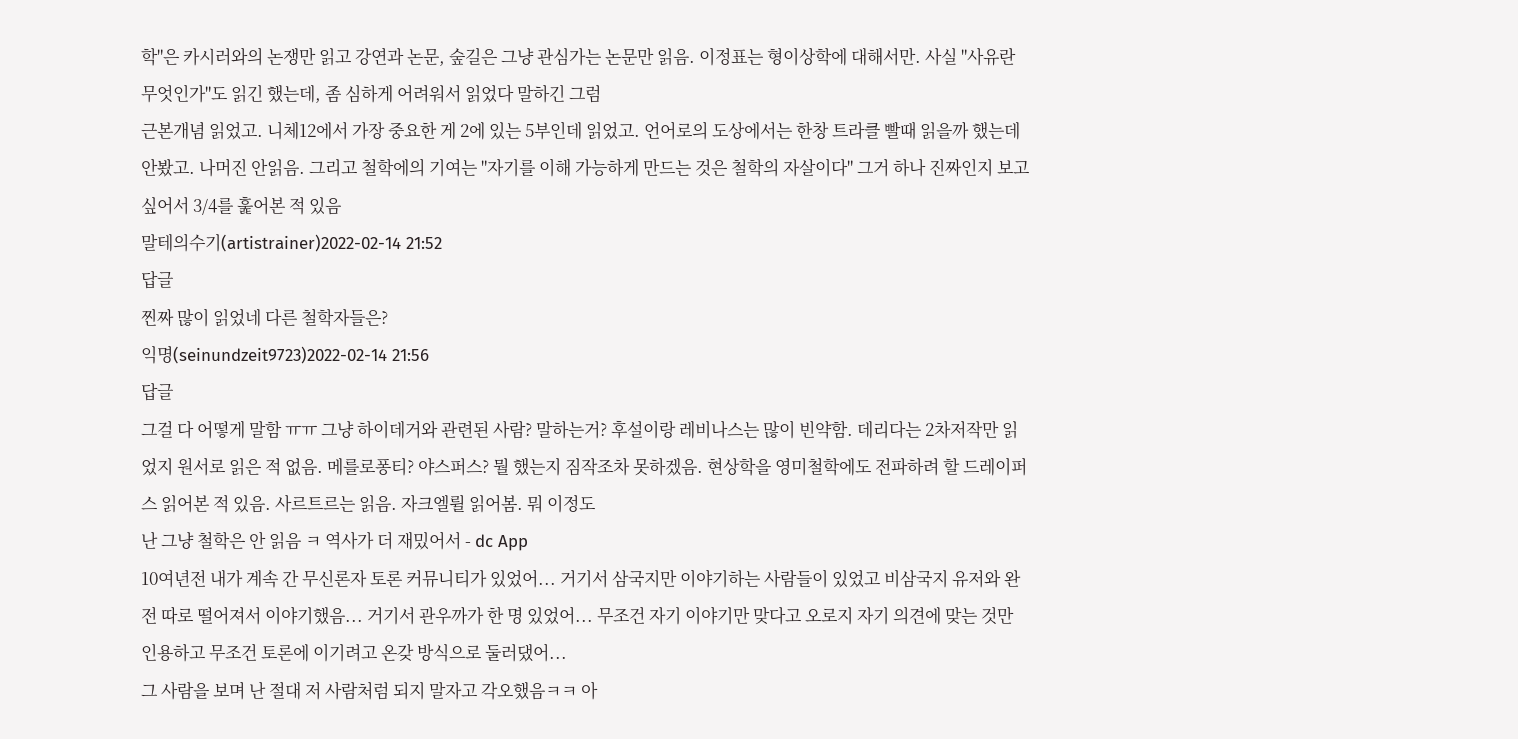학"은 카시러와의 논쟁만 읽고 강연과 논문, 숲길은 그냥 관심가는 논문만 읽음. 이정표는 형이상학에 대해서만. 사실 "사유란 무엇인가"도 읽긴 했는데, 좀 심하게 어려워서 읽었다 말하긴 그럼
근본개념 읽었고. 니체12에서 가장 중요한 게 2에 있는 5부인데 읽었고. 언어로의 도상에서는 한창 트라클 빨때 읽을까 했는데 안봤고. 나머진 안읽음. 그리고 철학에의 기여는 "자기를 이해 가능하게 만드는 것은 철학의 자살이다" 그거 하나 진짜인지 보고 싶어서 3/4를 훑어본 적 있음
말테의수기(artistrainer)2022-02-14 21:52
답글
찐짜 많이 읽었네 다른 철학자들은?
익명(seinundzeit9723)2022-02-14 21:56
답글
그걸 다 어떻게 말함 ㅠㅠ 그냥 하이데거와 관련된 사람? 말하는거? 후설이랑 레비나스는 많이 빈약함. 데리다는 2차저작만 읽었지 원서로 읽은 적 없음. 메를로퐁티? 야스퍼스? 뭘 했는지 짐작조차 못하겠음. 현상학을 영미철학에도 전파하려 할 드레이퍼스 읽어본 적 있음. 사르트르는 읽음. 자크엘륄 읽어봄. 뭐 이정도
난 그냥 철학은 안 읽음 ㅋ 역사가 더 재밌어서 - dc App
10여년전 내가 계속 간 무신론자 토론 커뮤니티가 있었어... 거기서 삼국지만 이야기하는 사람들이 있었고 비삼국지 유저와 완전 따로 떨어져서 이야기했음... 거기서 관우까가 한 명 있었어... 무조건 자기 이야기만 맞다고 오로지 자기 의견에 맞는 것만 인용하고 무조건 토론에 이기려고 온갖 방식으로 둘러댔어...
그 사람을 보며 난 절대 저 사람처럼 되지 말자고 각오했음ㅋㅋ 아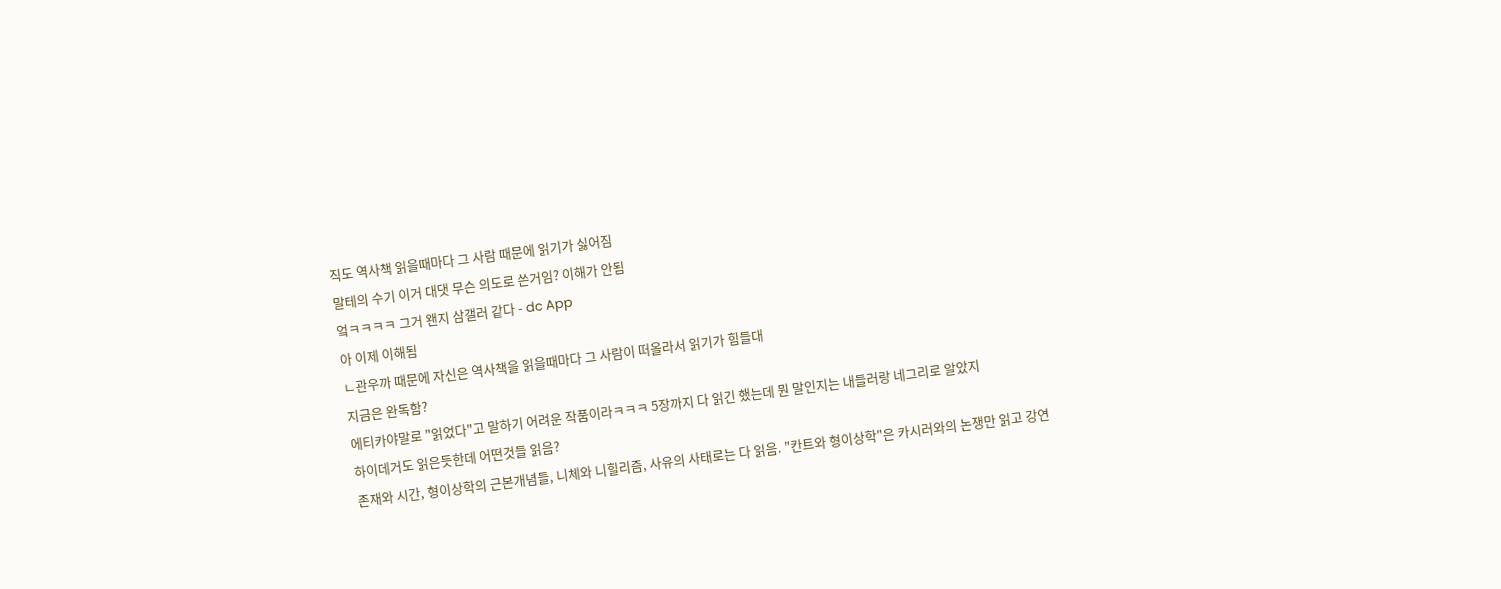직도 역사책 읽을때마다 그 사람 때문에 읽기가 싫어짐
말테의 수기 이거 대댓 무슨 의도로 쓴거임? 이해가 안됨
엌ㅋㅋㅋㅋ 그거 왠지 삼갤러 같다 - dc App
아 이제 이해됨
ㄴ관우까 때문에 자신은 역사책을 읽을때마다 그 사람이 떠올라서 읽기가 힘들대
지금은 완독함?
에티카야말로 "읽었다"고 말하기 어려운 작품이라ㅋㅋㅋ 5장까지 다 읽긴 했는데 뭔 말인지는 내들러랑 네그리로 알았지
하이데거도 읽은듯한데 어떤것들 읽음?
존재와 시간, 형이상학의 근본개념들, 니체와 니힐리즘, 사유의 사태로는 다 읽음. "칸트와 형이상학"은 카시러와의 논쟁만 읽고 강연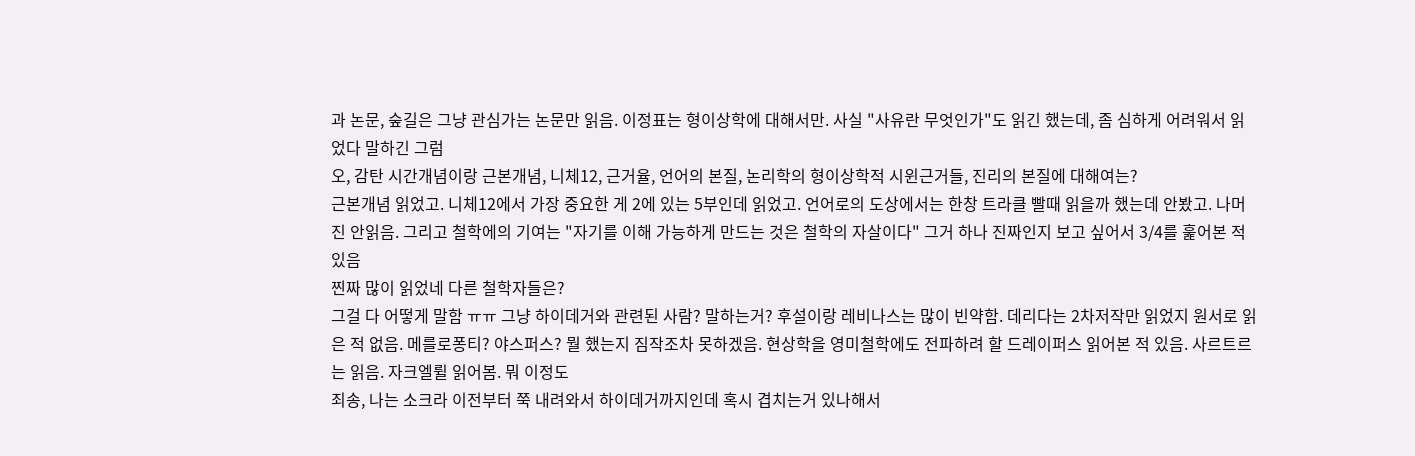과 논문, 숲길은 그냥 관심가는 논문만 읽음. 이정표는 형이상학에 대해서만. 사실 "사유란 무엇인가"도 읽긴 했는데, 좀 심하게 어려워서 읽었다 말하긴 그럼
오, 감탄 시간개념이랑 근본개념, 니체12, 근거율, 언어의 본질, 논리학의 형이상학적 시윈근거들, 진리의 본질에 대해여는?
근본개념 읽었고. 니체12에서 가장 중요한 게 2에 있는 5부인데 읽었고. 언어로의 도상에서는 한창 트라클 빨때 읽을까 했는데 안봤고. 나머진 안읽음. 그리고 철학에의 기여는 "자기를 이해 가능하게 만드는 것은 철학의 자살이다" 그거 하나 진짜인지 보고 싶어서 3/4를 훑어본 적 있음
찐짜 많이 읽었네 다른 철학자들은?
그걸 다 어떻게 말함 ㅠㅠ 그냥 하이데거와 관련된 사람? 말하는거? 후설이랑 레비나스는 많이 빈약함. 데리다는 2차저작만 읽었지 원서로 읽은 적 없음. 메를로퐁티? 야스퍼스? 뭘 했는지 짐작조차 못하겠음. 현상학을 영미철학에도 전파하려 할 드레이퍼스 읽어본 적 있음. 사르트르는 읽음. 자크엘륄 읽어봄. 뭐 이정도
죄송, 나는 소크라 이전부터 쭉 내려와서 하이데거까지인데 혹시 겹치는거 있나해서